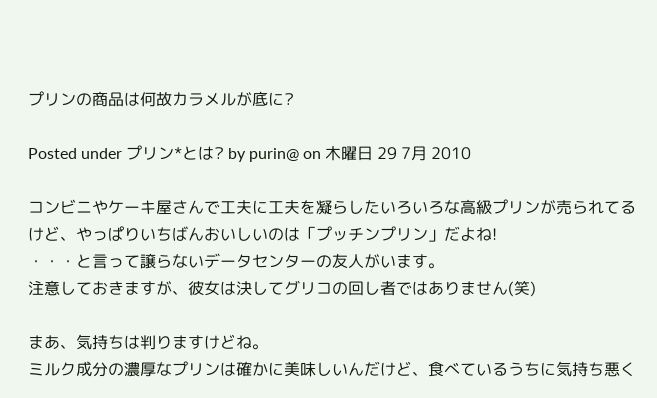プリンの商品は何故カラメルが底に?

Posted under プリン*とは? by purin@ on 木曜日 29 7月 2010

コンビニやケーキ屋さんで工夫に工夫を凝らしたいろいろな高級プリンが売られてるけど、やっぱりいちばんおいしいのは「プッチンプリン」だよね!
・・・と言って譲らないデータセンターの友人がいます。
注意しておきますが、彼女は決してグリコの回し者ではありません(笑)

まあ、気持ちは判りますけどね。
ミルク成分の濃厚なプリンは確かに美味しいんだけど、食べているうちに気持ち悪く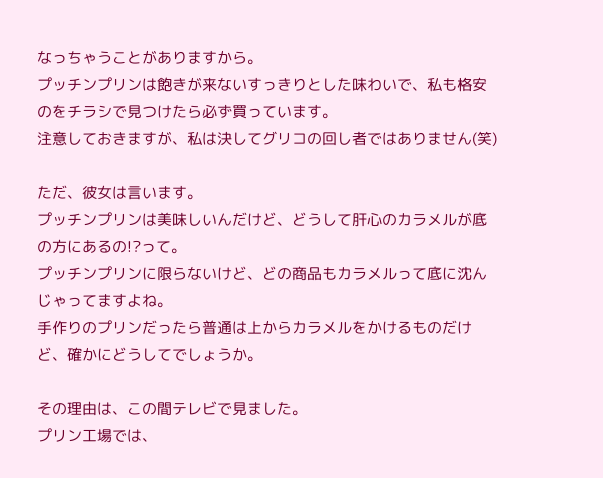なっちゃうことがありますから。
プッチンプリンは飽きが来ないすっきりとした味わいで、私も格安のをチラシで見つけたら必ず買っています。
注意しておきますが、私は決してグリコの回し者ではありません(笑)

ただ、彼女は言います。
プッチンプリンは美味しいんだけど、どうして肝心のカラメルが底の方にあるの!?って。
プッチンプリンに限らないけど、どの商品もカラメルって底に沈んじゃってますよね。
手作りのプリンだったら普通は上からカラメルをかけるものだけど、確かにどうしてでしょうか。

その理由は、この間テレビで見ました。
プリン工場では、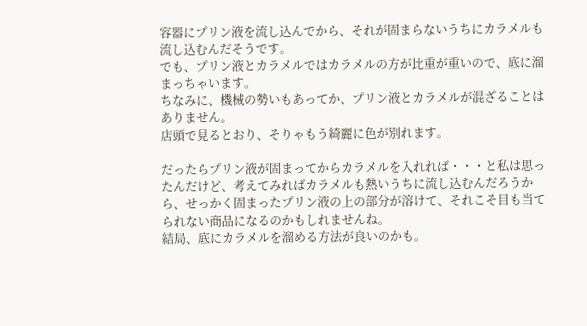容器にプリン液を流し込んでから、それが固まらないうちにカラメルも流し込むんだそうです。
でも、プリン液とカラメルではカラメルの方が比重が重いので、底に溜まっちゃいます。
ちなみに、機械の勢いもあってか、プリン液とカラメルが混ざることはありません。
店頭で見るとおり、そりゃもう綺麗に色が別れます。

だったらプリン液が固まってからカラメルを入れれば・・・と私は思ったんだけど、考えてみればカラメルも熱いうちに流し込むんだろうから、せっかく固まったプリン液の上の部分が溶けて、それこそ目も当てられない商品になるのかもしれませんね。
結局、底にカラメルを溜める方法が良いのかも。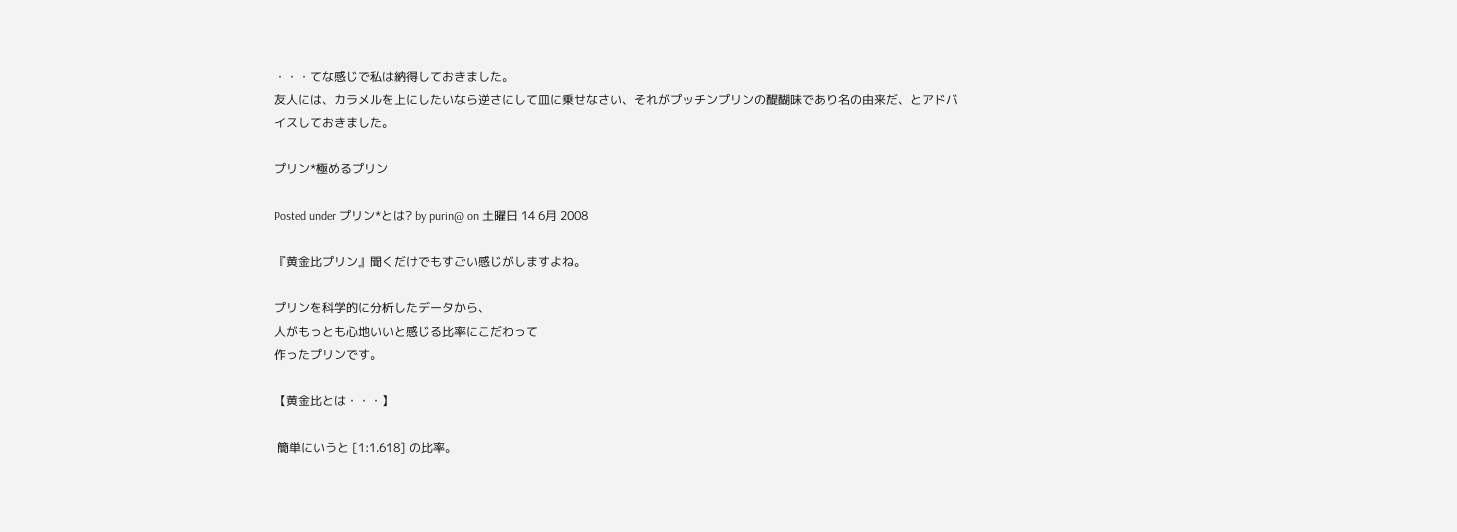・・・てな感じで私は納得しておきました。
友人には、カラメルを上にしたいなら逆さにして皿に乗せなさい、それがプッチンプリンの醍醐味であり名の由来だ、とアドバイスしておきました。

プリン*極めるプリン

Posted under プリン*とは? by purin@ on 土曜日 14 6月 2008

『黄金比プリン』聞くだけでもすごい感じがしますよね。

プリンを科学的に分析したデータから、
人がもっとも心地いいと感じる比率にこだわって
作ったプリンです。

【黄金比とは・・・】

 簡単にいうと [1:1.618] の比率。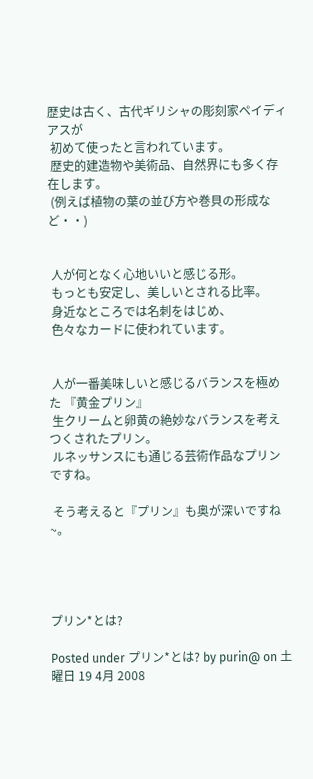歴史は古く、古代ギリシャの彫刻家ペイディアスが
 初めて使ったと言われています。
 歴史的建造物や美術品、自然界にも多く存在します。
 (例えば植物の葉の並び方や巻貝の形成など・・)


 人が何となく心地いいと感じる形。
 もっとも安定し、美しいとされる比率。
 身近なところでは名刺をはじめ、
 色々なカードに使われています。


 人が一番美味しいと感じるバランスを極めた 『黄金プリン』
 生クリームと卵黄の絶妙なバランスを考えつくされたプリン。
 ルネッサンスにも通じる芸術作品なプリンですね。

 そう考えると『プリン』も奥が深いですね~。




プリン*とは?

Posted under プリン*とは? by purin@ on 土曜日 19 4月 2008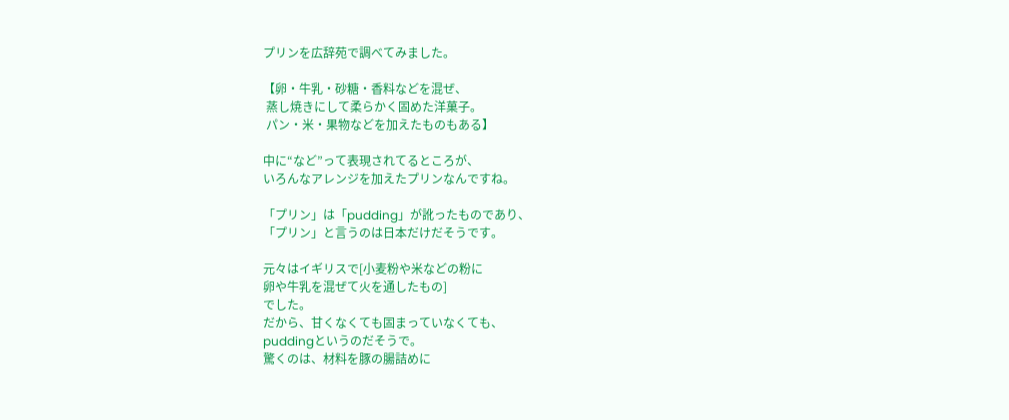プリンを広辞苑で調べてみました。

【卵・牛乳・砂糖・香料などを混ぜ、
 蒸し焼きにして柔らかく固めた洋菓子。
 パン・米・果物などを加えたものもある】

中に“など”って表現されてるところが、
いろんなアレンジを加えたプリンなんですね。

「プリン」は「pudding」が訛ったものであり、
「プリン」と言うのは日本だけだそうです。

元々はイギリスで[小麦粉や米などの粉に
卵や牛乳を混ぜて火を通したもの]
でした。
だから、甘くなくても固まっていなくても、
puddingというのだそうで。
驚くのは、材料を豚の腸詰めに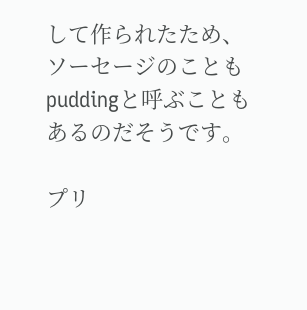して作られたため、
ソーセージのこともpuddingと呼ぶことも
あるのだそうです。

プリ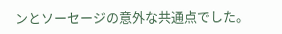ンとソーセージの意外な共通点でした。